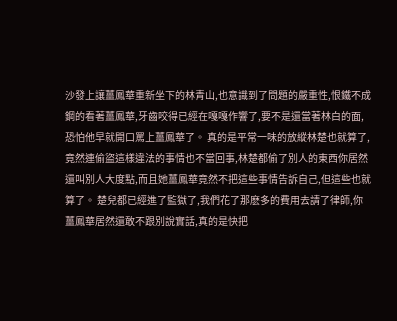沙發上讓薑鳳華重新坐下的林青山,也意識到了問題的嚴重性,恨鐵不成鋼的看著薑鳳華,牙齒咬得已經在嘎嘎作響了,要不是還當著林白的面,恐怕他早就開口罵上薑鳳華了。 真的是平常一味的放縱林楚也就算了,竟然連偷盜這樣違法的事情也不當回事,林楚都偷了別人的東西你居然還叫別人大度點,而且她薑鳳華竟然不把這些事情告訴自己,但這些也就算了。 楚兒都已經進了監獄了,我們花了那麽多的費用去請了律師,你薑鳳華居然還敢不跟別說實話,真的是快把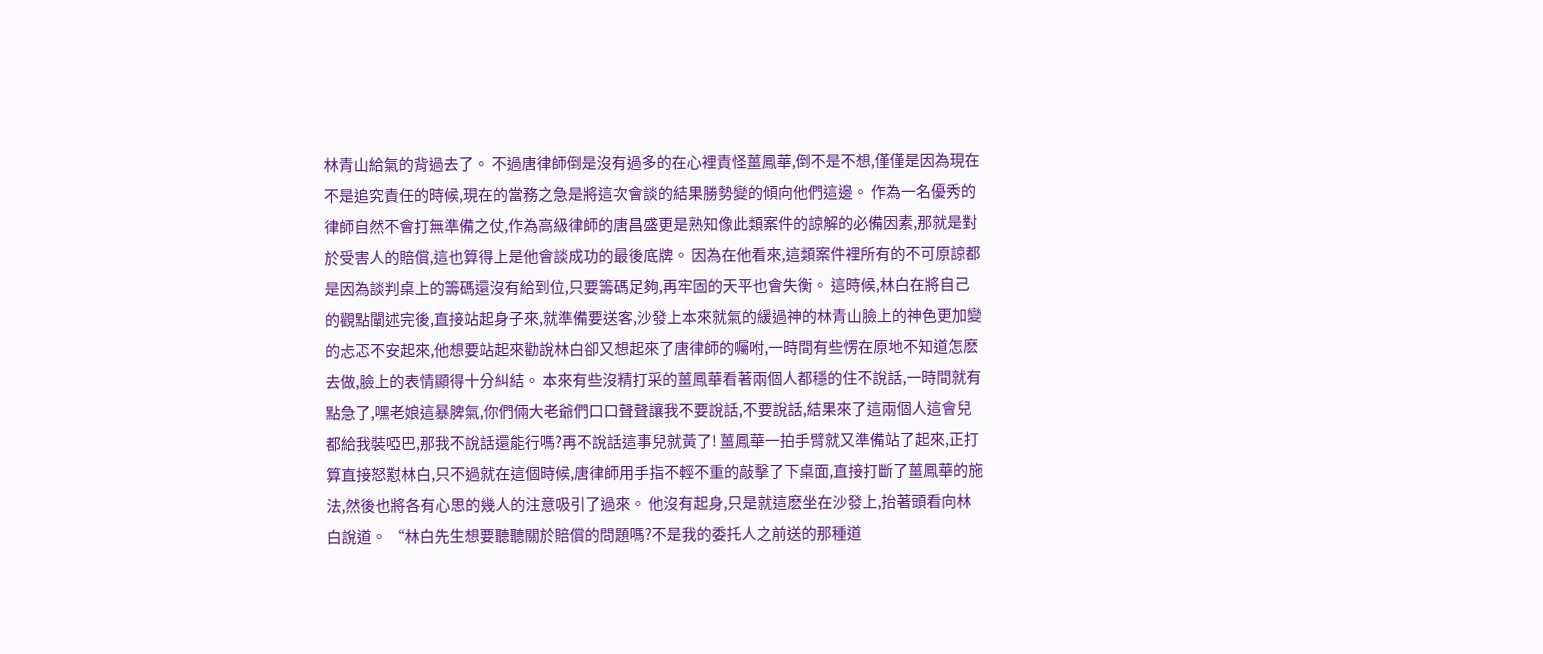林青山給氣的背過去了。 不過唐律師倒是沒有過多的在心裡責怪薑鳳華,倒不是不想,僅僅是因為現在不是追究責任的時候,現在的當務之急是將這次會談的結果勝勢變的傾向他們這邊。 作為一名優秀的律師自然不會打無準備之仗,作為高級律師的唐昌盛更是熟知像此類案件的諒解的必備因素,那就是對於受害人的賠償,這也算得上是他會談成功的最後底牌。 因為在他看來,這類案件裡所有的不可原諒都是因為談判桌上的籌碼還沒有給到位,只要籌碼足夠,再牢固的天平也會失衡。 這時候,林白在將自己的觀點闡述完後,直接站起身子來,就準備要送客,沙發上本來就氣的緩過神的林青山臉上的神色更加變的忐忑不安起來,他想要站起來勸說林白卻又想起來了唐律師的囑咐,一時間有些愣在原地不知道怎麽去做,臉上的表情顯得十分糾結。 本來有些沒精打采的薑鳳華看著兩個人都穩的住不說話,一時間就有點急了,嘿老娘這暴脾氣,你們倆大老爺們口口聲聲讓我不要說話,不要說話,結果來了這兩個人這會兒都給我裝啞巴,那我不說話還能行嗎?再不說話這事兒就黃了! 薑鳳華一拍手臂就又準備站了起來,正打算直接怒懟林白,只不過就在這個時候,唐律師用手指不輕不重的敲擊了下桌面,直接打斷了薑鳳華的施法,然後也將各有心思的幾人的注意吸引了過來。 他沒有起身,只是就這麽坐在沙發上,抬著頭看向林白說道。 “林白先生想要聽聽關於賠償的問題嗎?不是我的委托人之前送的那種道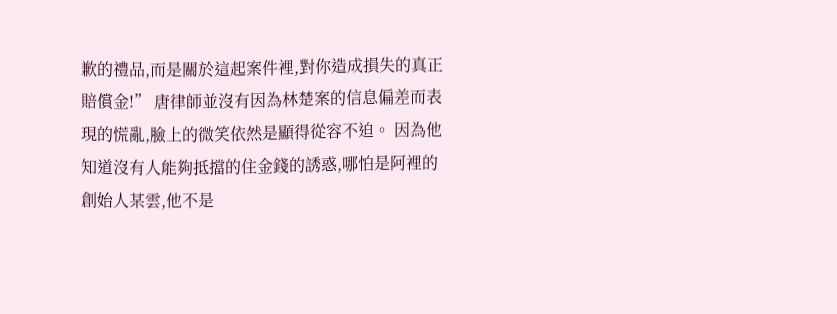歉的禮品,而是關於這起案件裡,對你造成損失的真正賠償金!” 唐律師並沒有因為林楚案的信息偏差而表現的慌亂,臉上的微笑依然是顯得從容不迫。 因為他知道沒有人能夠抵擋的住金錢的誘惑,哪怕是阿裡的創始人某雲,他不是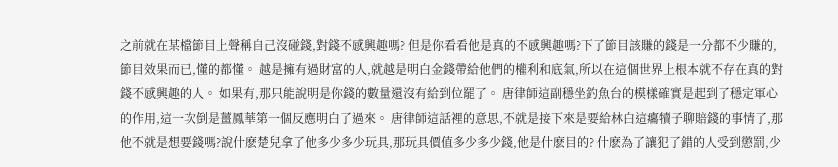之前就在某檔節目上聲稱自己沒碰錢,對錢不感興趣嗎? 但是你看看他是真的不感興趣嗎?下了節目該賺的錢是一分都不少賺的,節目效果而已,懂的都懂。 越是擁有過財富的人,就越是明白金錢帶給他們的權利和底氣,所以在這個世界上根本就不存在真的對錢不感興趣的人。 如果有,那只能說明是你錢的數量還沒有給到位罷了。 唐律師這副穩坐釣魚台的模樣確實是起到了穩定軍心的作用,這一次倒是薑鳳華第一個反應明白了過來。 唐律師這話裡的意思,不就是接下來是要給林白這癟犢子聊賠錢的事情了,那他不就是想要錢嗎?說什麽楚兒拿了他多少多少玩具,那玩具價值多少多少錢,他是什麽目的? 什麽為了讓犯了錯的人受到懲罰,少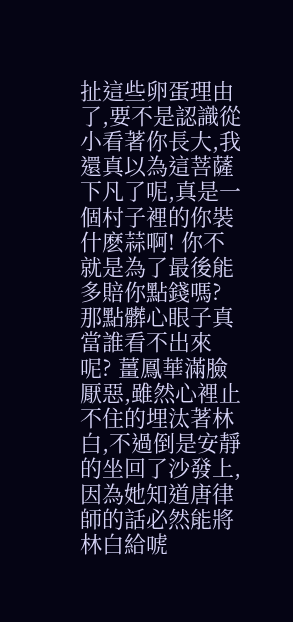扯這些卵蛋理由了,要不是認識從小看著你長大,我還真以為這菩薩下凡了呢,真是一個村子裡的你裝什麽蒜啊! 你不就是為了最後能多賠你點錢嗎?那點髒心眼子真當誰看不出來呢? 薑鳳華滿臉厭惡,雖然心裡止不住的埋汰著林白,不過倒是安靜的坐回了沙發上,因為她知道唐律師的話必然能將林白給唬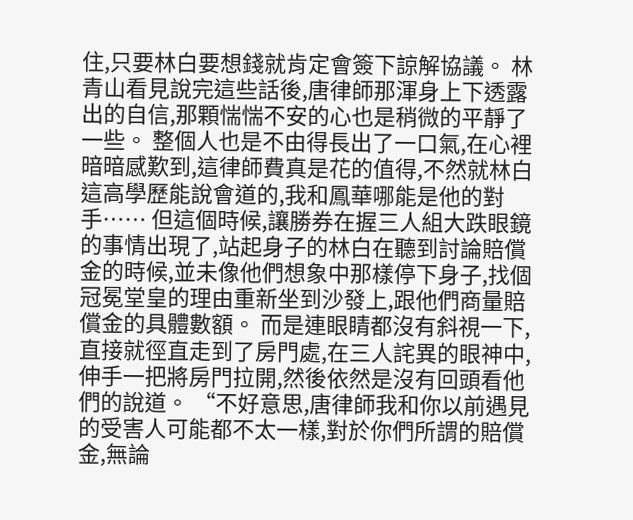住,只要林白要想錢就肯定會簽下諒解協議。 林青山看見說完這些話後,唐律師那渾身上下透露出的自信,那顆惴惴不安的心也是稍微的平靜了一些。 整個人也是不由得長出了一口氣,在心裡暗暗感歎到,這律師費真是花的值得,不然就林白這高學歷能說會道的,我和鳳華哪能是他的對手…… 但這個時候,讓勝券在握三人組大跌眼鏡的事情出現了,站起身子的林白在聽到討論賠償金的時候,並未像他們想象中那樣停下身子,找個冠冕堂皇的理由重新坐到沙發上,跟他們商量賠償金的具體數額。 而是連眼睛都沒有斜視一下,直接就徑直走到了房門處,在三人詫異的眼神中,伸手一把將房門拉開,然後依然是沒有回頭看他們的說道。 “不好意思,唐律師我和你以前遇見的受害人可能都不太一樣,對於你們所謂的賠償金,無論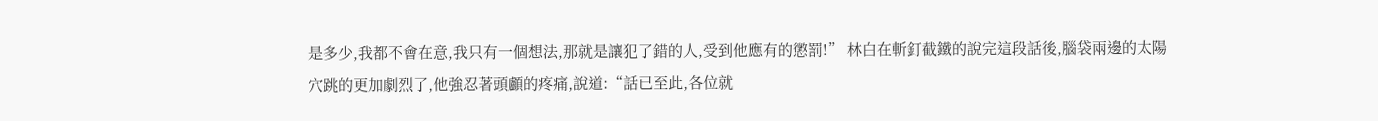是多少,我都不會在意,我只有一個想法,那就是讓犯了錯的人,受到他應有的懲罰!” 林白在斬釘截鐵的說完這段話後,腦袋兩邊的太陽穴跳的更加劇烈了,他強忍著頭顱的疼痛,說道:“話已至此,各位就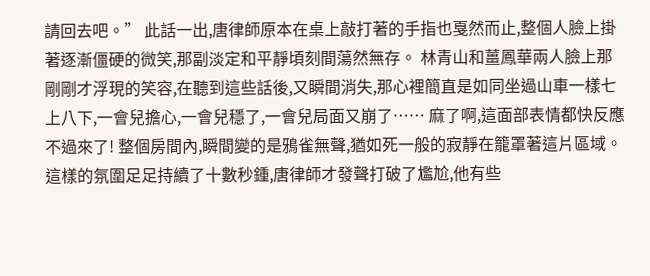請回去吧。” 此話一出,唐律師原本在桌上敲打著的手指也戛然而止,整個人臉上掛著逐漸僵硬的微笑,那副淡定和平靜頃刻間蕩然無存。 林青山和薑鳳華兩人臉上那剛剛才浮現的笑容,在聽到這些話後,又瞬間消失,那心裡簡直是如同坐過山車一樣七上八下,一會兒擔心,一會兒穩了,一會兒局面又崩了…… 麻了啊,這面部表情都快反應不過來了! 整個房間內,瞬間變的是鴉雀無聲,猶如死一般的寂靜在籠罩著這片區域。 這樣的氛圍足足持續了十數秒鍾,唐律師才發聲打破了尷尬,他有些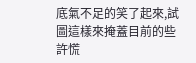底氣不足的笑了起來,試圖這樣來掩蓋目前的些許慌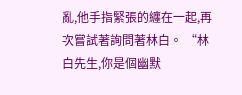亂,他手指緊張的纏在一起,再次嘗試著詢問著林白。 “林白先生,你是個幽默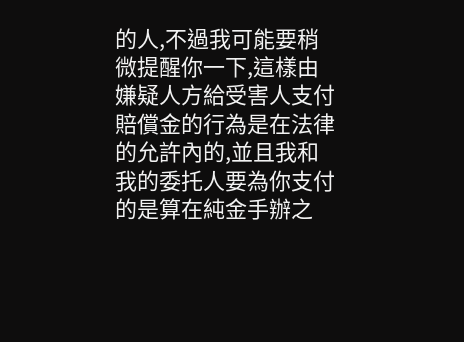的人,不過我可能要稍微提醒你一下,這樣由嫌疑人方給受害人支付賠償金的行為是在法律的允許內的,並且我和我的委托人要為你支付的是算在純金手辦之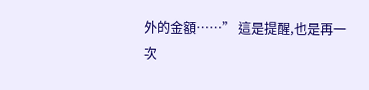外的金額……” 這是提醒,也是再一次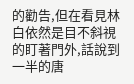的勸告,但在看見林白依然是目不斜視的盯著門外,話說到一半的唐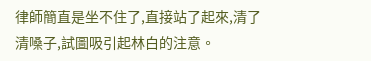律師簡直是坐不住了,直接站了起來,清了清嗓子,試圖吸引起林白的注意。